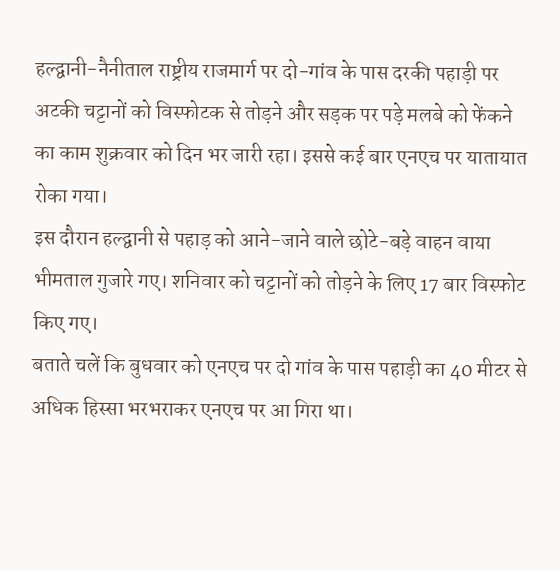हल्द्वानी-नैनीताल राष्ट्रीय राजमार्ग पर दो-गांव के पास दरकी पहाड़ी पर अटकी चट्टानों को विस्फोटक से तोड़ने और सड़क पर पड़े मलबे को फेंकने का काम शुक्रवार को दिन भर जारी रहा। इससे कई बार एनएच पर यातायात रोका गया।
इस दौरान हल्द्वानी से पहाड़ को आने-जाने वाले छोटे-बड़े वाहन वाया भीमताल गुजारे गए। शनिवार को चट्टानों को तोड़ने के लिए 17 बार विस्फोट किए गए।
बताते चलें कि बुधवार को एनएच पर दो गांव के पास पहाड़ी का 40 मीटर से अधिक हिस्सा भरभराकर एनएच पर आ गिरा था।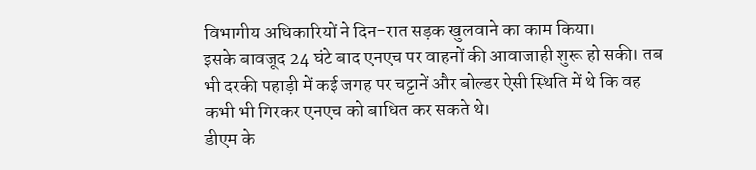विभागीय अधिकारियों ने दिन-रात सड़क खुलवाने का काम किया।
इसके बावजूद 24 घंटे बाद एनएच पर वाहनों की आवाजाही शुरू हो सकी। तब भी दरकी पहाड़ी में कई जगह पर चट्टानें और बोल्डर ऐसी स्थिति में थे कि वह कभी भी गिरकर एनएच को बाधित कर सकते थे।
डीएम के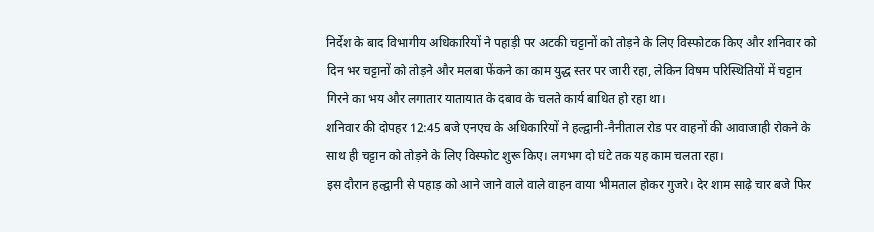निर्देश के बाद विभागीय अधिकारियों ने पहाड़ी पर अटकी चट्टानों को तोड़ने के लिए विस्फोटक किए और शनिवार को दिन भर चट्टानों को तोड़ने और मलबा फेंकने का काम युद्ध स्तर पर जारी रहा, लेकिन विषम परिस्थितियों में चट्टान गिरने का भय और लगातार यातायात के दबाव के चलते कार्य बाधित हो रहा था।
शनिवार की दोपहर 12:45 बजे एनएच के अधिकारियों ने हल्द्वानी-नैनीताल रोड पर वाहनों की आवाजाही रोकने के साथ ही चट्टान को तोड़ने के लिए विस्फोट शुरू किए। लगभग दो घंटे तक यह काम चलता रहा।
इस दौरान हल्द्वानी से पहाड़ को आने जाने वाले वाले वाहन वाया भीमताल होकर गुजरे। देर शाम साढ़े चार बजे फिर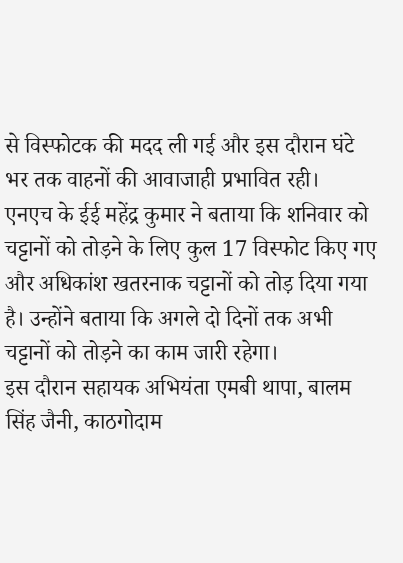से विस्फोटक की मदद ली गई और इस दौरान घंटे भर तक वाहनों की आवाजाही प्रभावित रही।
एनएच के ईई महेंद्र कुमार ने बताया कि शनिवार को चट्टानों को तोड़ने के लिए कुल 17 विस्फोट किए गए और अधिकांश खतरनाक चट्टानों को तोड़ दिया गया है। उन्होंने बताया कि अगले दो दिनों तक अभी चट्टानों को तोड़ने का काम जारी रहेगा।
इस दौरान सहायक अभियंता एमबी थापा, बालम सिंह जैनी, काठगोदाम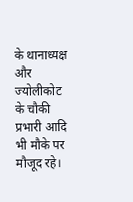के थानाध्यक्ष और ज्योलीकोट के चौकी प्रभारी आदि भी मौके पर मौजूद रहे।